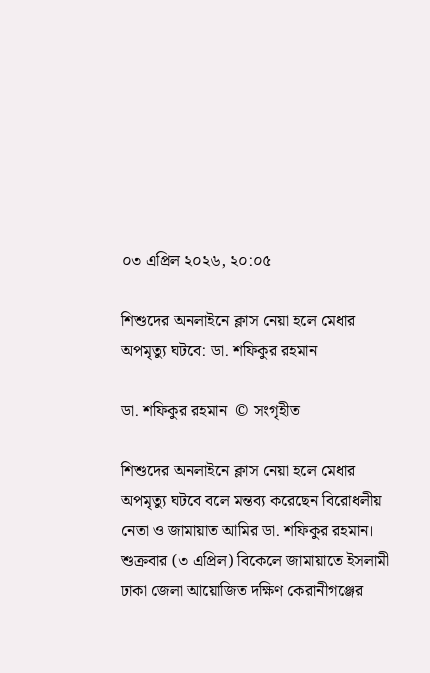০৩ এপ্রিল ২০২৬, ২০:০৫

শিশুদের অনলাইনে ক্লাস নেয়া হলে মেধার অপমৃত্যু ঘটবে: ডা. শফিকুর রহমান

ডা. শফিকুর রহমান  © সংগৃহীত

শিশুদের অনলাইনে ক্লাস নেয়া হলে মেধার অপমৃত্যু ঘটবে বলে মন্তব্য করেছেন বিরোধলীয় নেতা ও জামায়াত আমির ডা. শফিকুর রহমান। শুক্রবার (৩ এপ্রিল) বিকেলে জামায়াতে ইসলামী ঢাকা জেলা আয়োজিত দক্ষিণ কেরানীগঞ্জের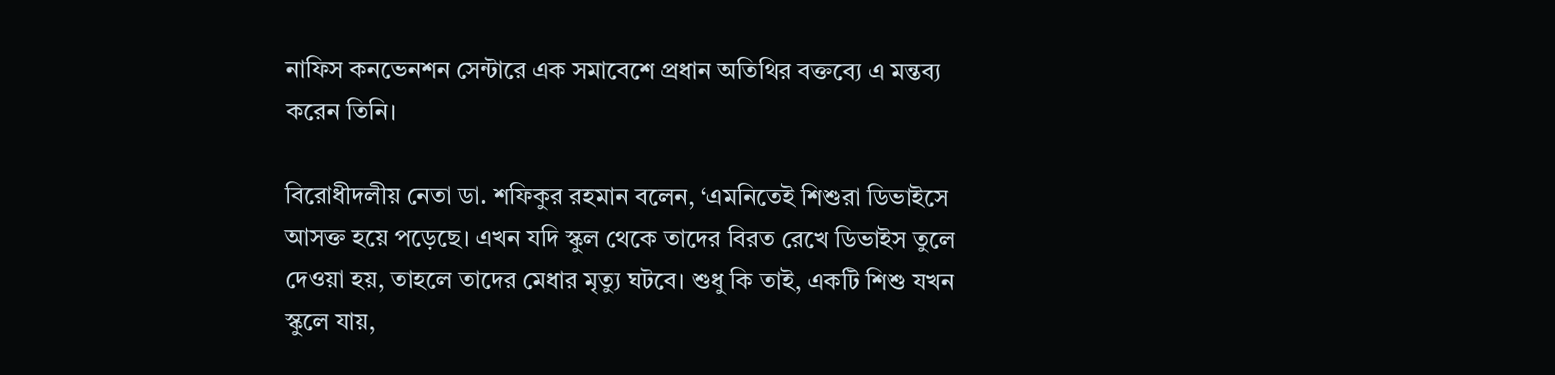নাফিস কনভেনশন সেন্টারে এক সমাবেশে প্রধান অতিথির বক্তব্যে এ মন্তব্য করেন তিনি।

বিরোধীদলীয় নেতা ডা. শফিকুর রহমান বলেন, ‘এমনিতেই শিশুরা ডিভাইসে আসক্ত হয়ে পড়েছে। এখন যদি স্কুল থেকে তাদের বিরত রেখে ডিভাইস তুলে দেওয়া হয়, তাহলে তাদের মেধার মৃত্যু ঘটবে। শুধু কি তাই, একটি শিশু যখন স্কুলে যায়,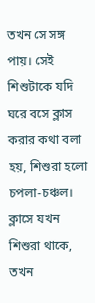তখন সে সঙ্গ পায়। সেই শিশুটাকে যদি ঘরে বসে ক্লাস করার কথা বলা হয়, শিশুরা হলো চপলা-চঞ্চল। ক্লাসে যখন শিশুরা থাকে, তখন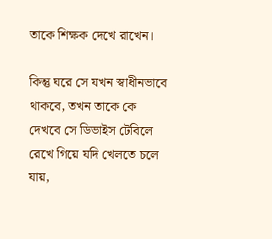তাকে শিক্ষক দেখে রাখেন।

কিন্তু ঘরে সে যখন স্বাধীনভাবে থাকবে, তখন তাকে কে দেখবে সে ডিভাইস টেবিলে রেখে গিয়ে যদি খেলতে চলে যায়,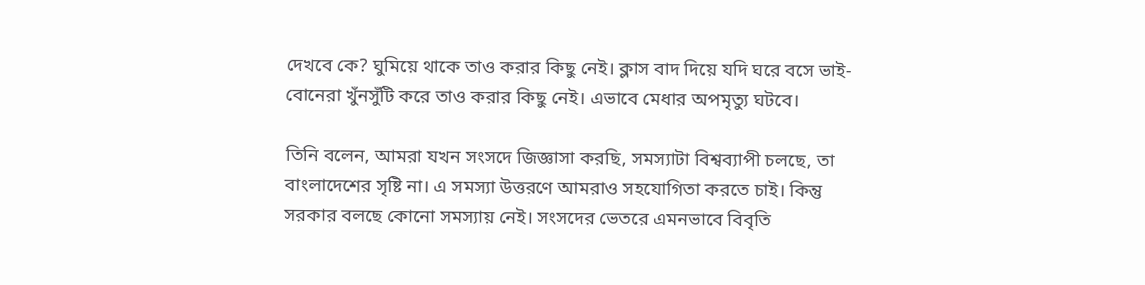দেখবে কে? ঘুমিয়ে থাকে তাও করার কিছু নেই। ক্লাস বাদ দিয়ে যদি ঘরে বসে ভাই-বোনেরা খুঁনসুঁটি করে তাও করার কিছু নেই। এভাবে মেধার অপমৃত্যু ঘটবে।

তিনি বলেন, আমরা যখন সংসদে জিজ্ঞাসা করছি, সমস্যাটা বিশ্বব্যাপী চলছে, তা বাংলাদেশের সৃষ্টি না। এ সমস্যা উত্তরণে আমরাও সহযোগিতা করতে চাই। কিন্তু সরকার বলছে কোনো সমস্যায় নেই। সংসদের ভেতরে এমনভাবে বিবৃতি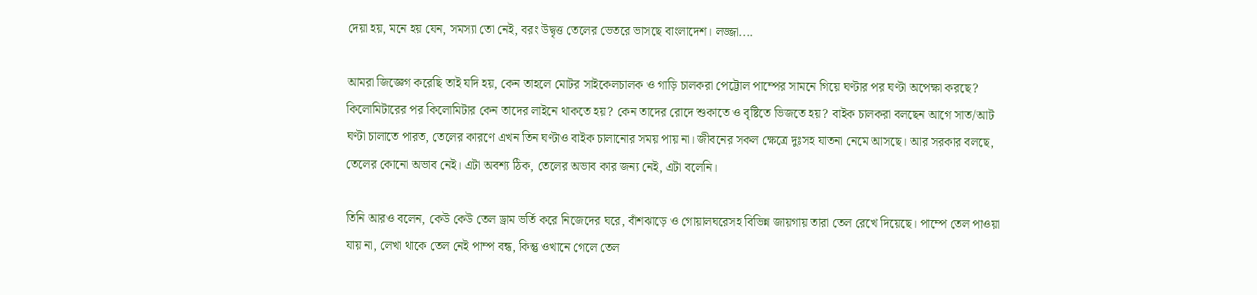দেয়া হয়, মনে হয় যেন, সমস্যা তো নেই, বরং উদ্বৃত্ত তেলের ভেতরে ভাসছে বাংলাদেশ। লজ্জা....

আমরা জিজ্ঞেগ করেছি তাই যদি হয়, কেন তাহলে মোটর সাইকেলচালক ও গাড়ি চালকরা পেট্টোল পাম্পের সামনে গিয়ে ঘণ্টার পর ঘণ্টা অপেক্ষা করছে? কিলোমিটারের পর কিলোমিটার কেন তাদের লাইনে থাকতে হয়? কেন তাদের রোদে শুকাতে ও বৃষ্টিতে ভিজতে হয়? বাইক চালকরা বলছেন আগে সাত/আট ঘণ্টা চালাতে পারত, তেলের কারণে এখন তিন ঘণ্টাও বাইক চালানোর সময় পায় না। জীবনের সকল ক্ষেত্রে দুঃসহ যাতনা নেমে আসছে। আর সরকার বলছে, তেলের কোনো অভাব নেই। এটা অবশ্য ঠিক, তেলের অভাব কার জন্য নেই, এটা বলেনি।

তিনি আরও বলেন, কেউ কেউ তেল ড্রাম ভর্তি করে নিজেদের ঘরে, বাঁশঝাড়ে ও গোয়ালঘরেসহ বিভিন্ন জায়গায় তারা তেল রেখে দিয়েছে। পাম্পে তেল পাওয়া যায় না, লেখা থাকে তেল নেই পাম্প বন্ধ, কিন্তু ওখানে গেলে তেল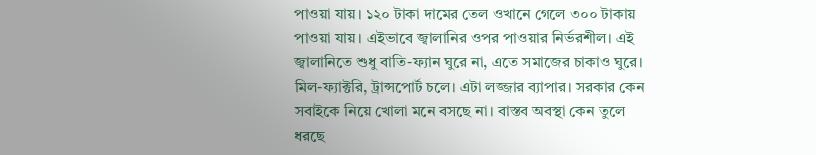পাওয়া যায়। ১২০ টাকা দামের তেল ওখানে গেলে ৩০০ টাকায় পাওয়া যায়। এইভাবে জ্বালানির ওপর পাওয়ার নির্ভরশীল। এই জ্বালানিতে শুধু বাতি-ফ্যান ঘুরে না, এতে সমাজের চাকাও ঘুরে। মিল-ফ্যাক্টরি, ট্রান্সপোর্ট চলে। এটা লজ্জার ব্যাপার। সরকার কেন সবাইকে নিয়ে খোলা মনে বসছে না। বাস্তব অবস্থা কেন তুলে ধরছে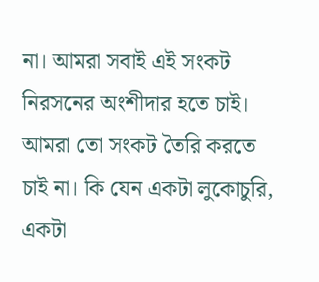না। আমরা সবাই এই সংকট নিরসনের অংশীদার হতে চাই। আমরা তো সংকট তৈরি করতে চাই না। কি যেন একটা লুকোচুরি, একটা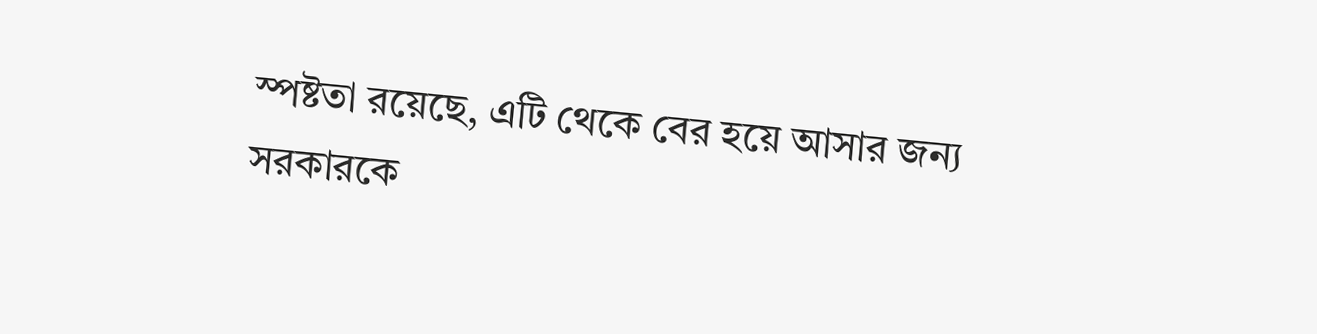স্পষ্টতা রয়েছে, এটি থেকে বের হয়ে আসার জন্য সরকারকে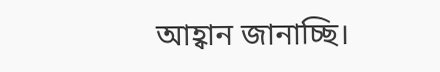আহ্বান জানাচ্ছি।